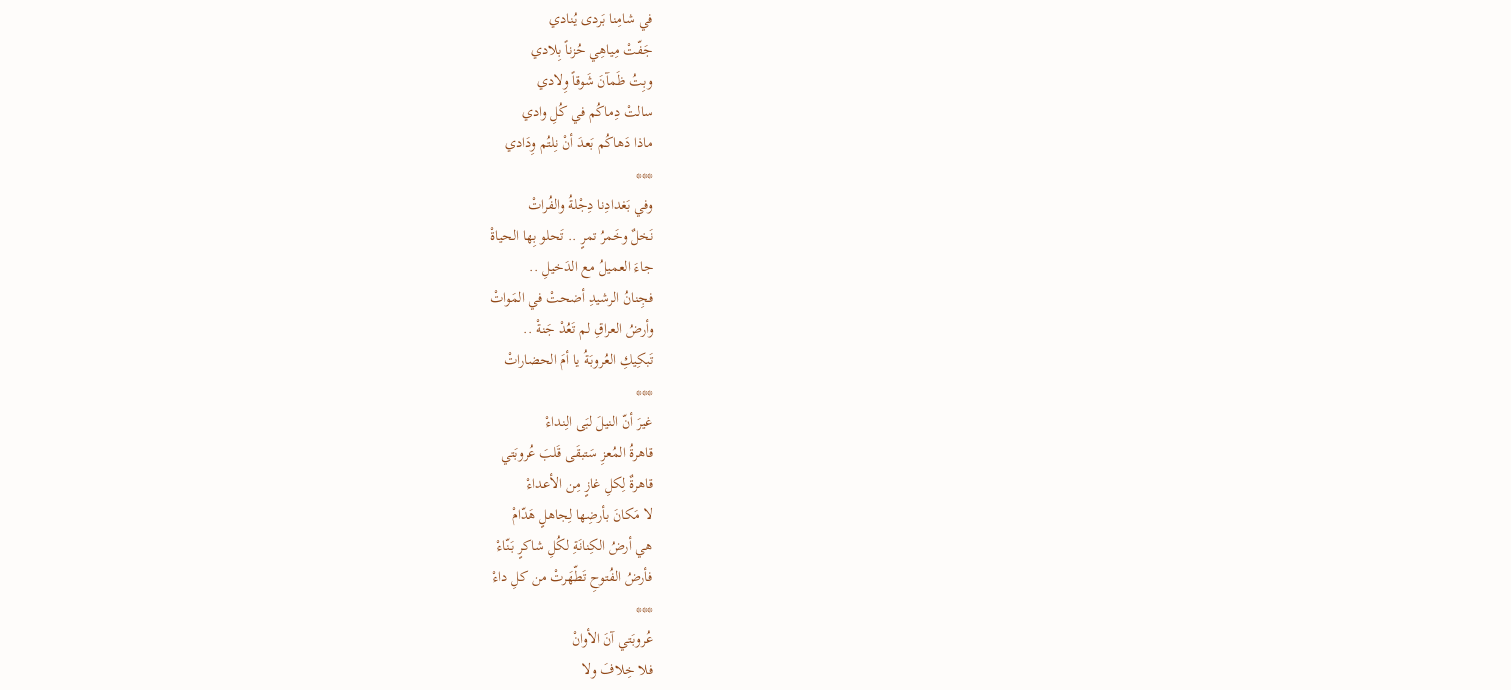في شامِنا بَردى يُنادي
جَفّتْ مِياهِي حُزناً بِلادي
وبِتُ ظَمآنَ شَوقاً وِلادي
سالتْ دِماكُم في كُلِ وادي
ماذا دَهاكُم بَعدَ أنْ نِلتُم وِدَادي
***
وفي بَغدادِنا دِجْلةُ والفُراتْ
نَخلٌ وخَمرُ تمرٍ .. تَحلو بِها الحياةْ
جاءَ العميلُ مع الدَخيلِ ..
فجِنانُ الرشيدِ أضحتْ في المَواتْ
وأرضُ العراقِ لم تَعُدْ جَنةْ ..
تَبكِيكِ العُروبَةُ يا أمَ الحضاراتْ
***
غيرَ أنّ النيلَ لبَى الِنداءْ
قاهرةُ المُعزِ سَتبقَى قَلبَ عُروبَتي
قاهرةٌ لِكلِ غازٍ مِن الأعداءْ
لا مَكانَ بأرضِها لِجاهلٍ هَدّامْ
هي أرضُ الكِنانَةِ لكُلِ شاكرٍ بَنّاءْ
فأرضُ الفُتوحِ تَطّهَرتْ من كلِ داءْ
***
عُروبَتي آنَ الأوانْ
فلا خِلافَ ولا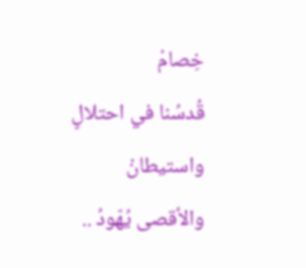خِصامْ
قُدسُنا في احتلالٍ واستيطانْ
والأقصى يُهّودُ ..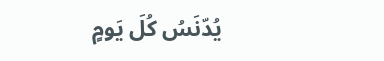يُدّنَسُ كُلَ يَومٍ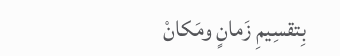بِتقسِيمِ زَمانٍ ومَكانْ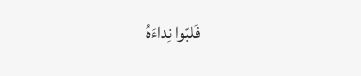فَلبّوا نِداءَهُ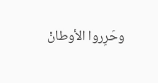وحَرِروا الأوطانْ